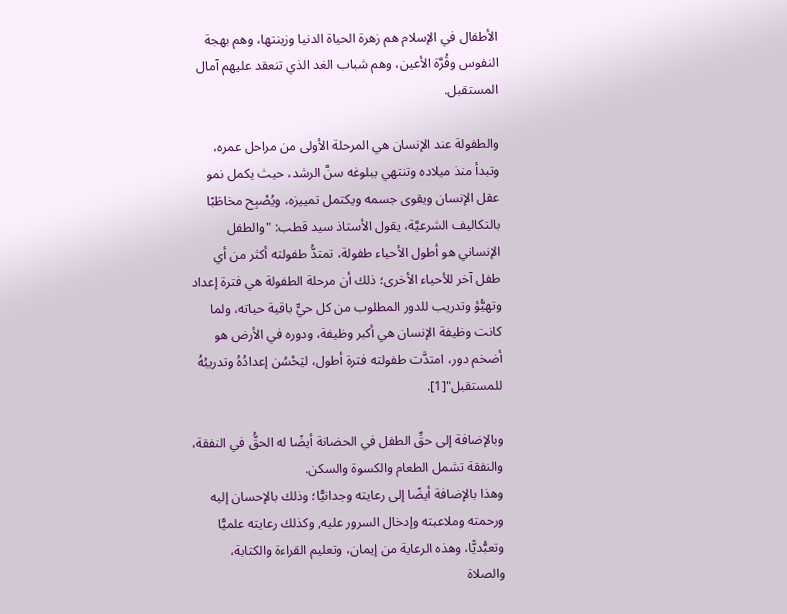الأطفال في الإسلام هم زهرة الحياة الدنيا وزينتها، وهم بهجة النفوس وقُرَّة الأعين، وهم شباب الغد الذي تنعقد عليهم آمال المستقبل.

والطفولة عند الإنسان هي المرحلة الأولى من مراحل عمره، وتبدأ منذ ميلاده وتنتهي ببلوغه سنَّ الرشد، حيث يكمل نمو عقل الإنسان ويقوى جسمه ويكتمل تمييزه، ويُصْبِح مخاطَبًا بالتكاليف الشرعيَّة، يقول الأستاذ سيد قطب: "والطفل الإنساني هو أطول الأحياء طفولة، تمتدُّ طفولته أكثر من أي طفل آخر للأحياء الأخرى؛ ذلك أن مرحلة الطفولة هي فترة إعداد وتهيُّؤ وتدريب للدور المطلوب من كل حيٍّ باقية حياته، ولما كانت وظيفة الإنسان هي أكبر وظيفة، ودوره في الأرض هو أضخم دور، امتدَّت طفولته فترة أطول، ليَحْسُن إعدادُهُ وتدريبُهُ للمستقبل"[1].

وبالإضافة إلى حقِّ الطفل في الحضانة أيضًا له الحقُّ في النفقة، والنفقة تشمل الطعام والكسوة والسكن.
وهذا بالإضافة أيضًا إلى رعايته وجدانيًّا؛ وذلك بالإحسان إليه ورحمته وملاعبته وإدخال السرور عليه, وكذلك رعايته علميًّا وتعبُّديًّا، وهذه الرعاية من إيمان، وتعليم القراءة والكتابة، والصلاة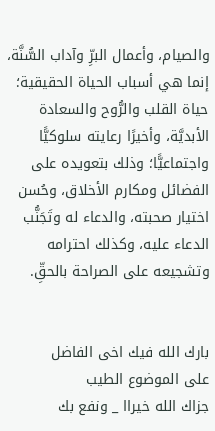والصيام، وأعمال البرِّ وآداب السُّنَّة، إنما هي أسباب الحياة الحقيقية؛ حياة القلب والرُّوح والسعادة الأبديَّة، وأخيرًا رعايته سلوكيًّا واجتماعيًّا؛ وذلك بتعويده على الفضائل ومكارم الأخلاق، وحُسن اختيار صحبته، والدعاء له وتَجَنُّب الدعاء عليه، وكذلك احترامه وتشجيعه على الصراحة بالحقِّ.


بارك الله فيك اخى الفاضل
على الموضوع الطيب
جزاك الله خيراا _ ونفع بك